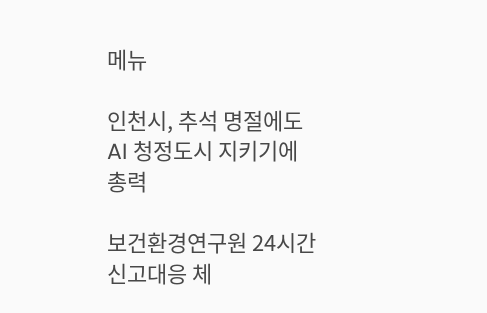메뉴

인천시, 추석 명절에도 AI 청정도시 지키기에 총력

보건환경연구원 24시간 신고대응 체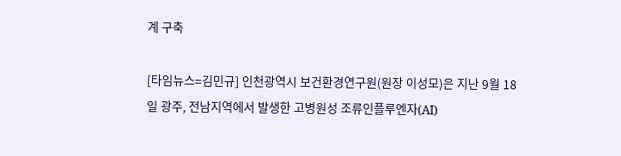계 구축

[타임뉴스=김민규] 인천광역시 보건환경연구원(원장 이성모)은 지난 9월 18일 광주, 전남지역에서 발생한 고병원성 조류인플루엔자(AI)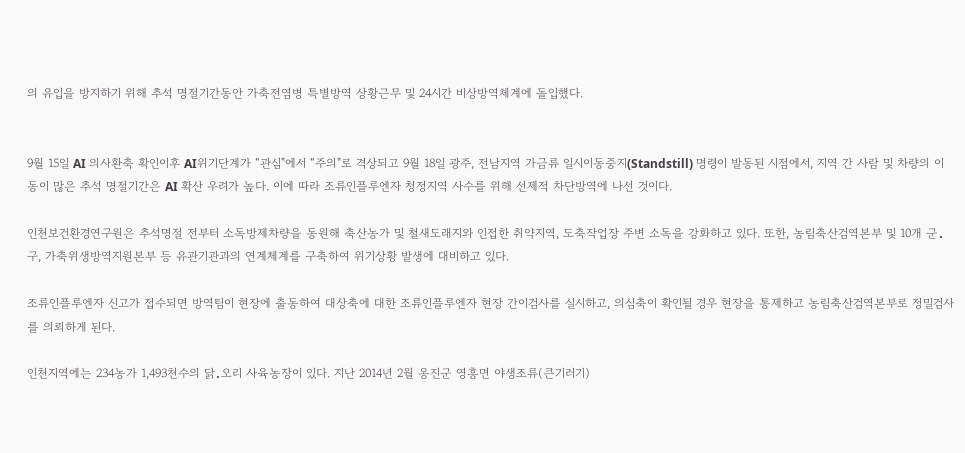의 유입을 방지하기 위해 추석 명절기간동안 가축전염병 특별방역 상황근무 및 24시간 비상방역체계에 돌입했다.


9월 15일 AI 의사환축 확인이후 AI위기단계가 “관심"에서 “주의"로 격상되고 9월 18일 광주, 전남지역 가금류 일시이동중지(Standstill) 명령이 발동된 시점에서, 지역 간 사람 및 차량의 이동이 많은 추석 명절기간은 AI 확산 우려가 높다. 이에 따라 조류인플루엔자 청정지역 사수를 위해 선제적 차단방역에 나선 것이다.

인천보건환경연구원은 추석명절 전부터 소독방제차량을 동원해 축산농가 및 철새도래지와 인접한 취약지역, 도축작업장 주변 소독을 강화하고 있다. 또한, 농림축산검역본부 및 10개 군․구, 가축위생방역지원본부 등 유관기관과의 연계체계를 구축하여 위기상황 발생에 대비하고 있다.

조류인플루엔자 신고가 접수되면 방역팀이 현장에 출동하여 대상축에 대한 조류인플루엔자 현장 간이검사를 실시하고, 의심축이 확인될 경우 현장을 통제하고 농림축산검역본부로 정밀검사를 의뢰하게 된다.

인천지역에는 234농가 1,493천수의 닭․오리 사육농장이 있다. 지난 2014년 2월 옹진군 영흥면 야생조류(큰기러기)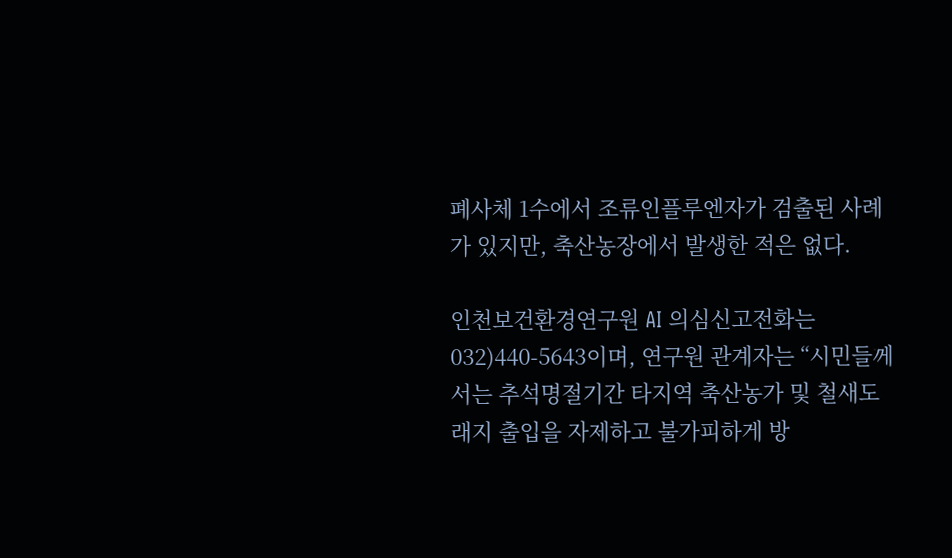폐사체 1수에서 조류인플루엔자가 검출된 사례가 있지만, 축산농장에서 발생한 적은 없다.

인천보건환경연구원 AI 의심신고전화는 032)440-5643이며, 연구원 관계자는 “시민들께서는 추석명절기간 타지역 축산농가 및 철새도래지 출입을 자제하고 불가피하게 방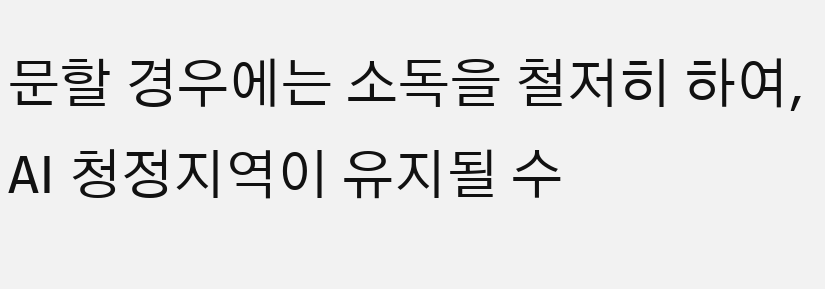문할 경우에는 소독을 철저히 하여, AI 청정지역이 유지될 수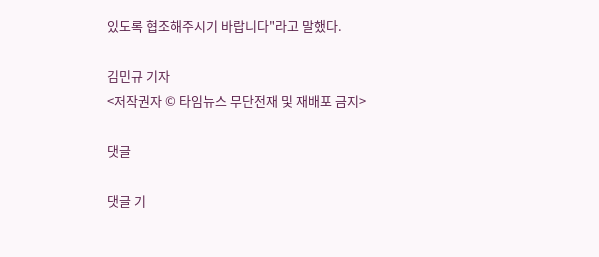있도록 협조해주시기 바랍니다"라고 말했다.

김민규 기자
<저작권자 © 타임뉴스 무단전재 및 재배포 금지>

댓글

댓글 기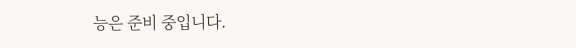능은 준비 중입니다.